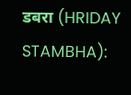डबरा (HRIDAY STAMBHA):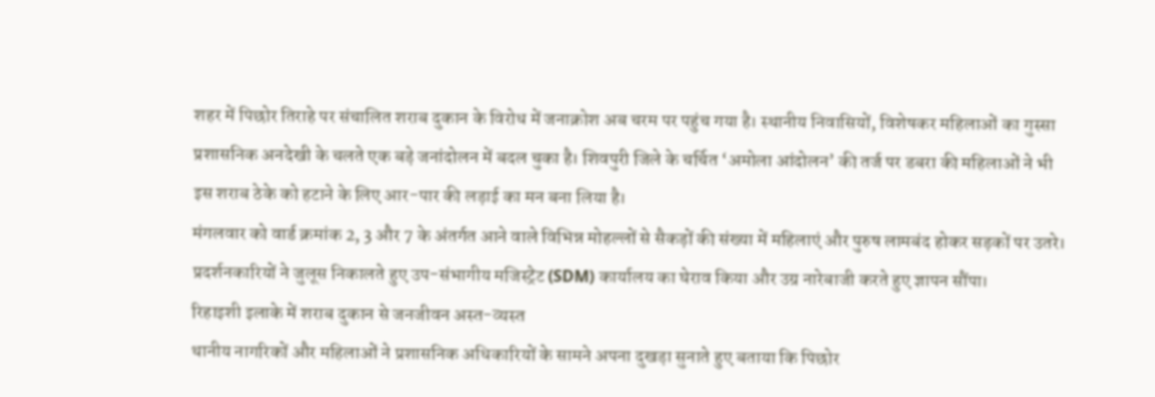शहर में पिछोर तिराहे पर संचालित शराब दुकान के विरोध में जनाक्रोश अब चरम पर पहुंच गया है। स्थानीय निवासियों, विशेषकर महिलाओं का गुस्सा प्रशासनिक अनदेखी के चलते एक बड़े जनांदोलन में बदल चुका है। शिवपुरी जिले के चर्चित ‘अमोला आंदोलन’ की तर्ज पर डबरा की महिलाओं ने भी इस शराब ठेके को हटाने के लिए आर-पार की लड़ाई का मन बना लिया है।
मंगलवार को वार्ड क्रमांक 2, 3 और 7 के अंतर्गत आने वाले विभिन्न मोहल्लों से सैकड़ों की संख्या में महिलाएं और पुरुष लामबंद होकर सड़कों पर उतरे। प्रदर्शनकारियों ने जुलूस निकालते हुए उप-संभागीय मजिस्ट्रेट (SDM) कार्यालय का घेराव किया और उग्र नारेबाजी करते हुए ज्ञापन सौंपा।
रिहाइशी इलाके में शराब दुकान से जनजीवन अस्त-व्यस्त
थानीय नागरिकों और महिलाओं ने प्रशासनिक अधिकारियों के सामने अपना दुखड़ा सुनाते हुए बताया कि पिछोर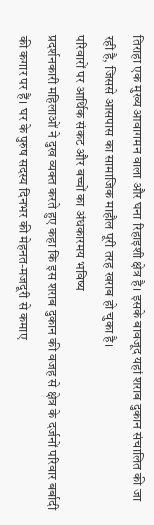तिराहा एक मुख्य आवागमन वाला और घना रिहाइशी क्षेत्र है। इसके बावजूद यहां शराब दुकान संचालित की जा रही है, जिससे आसपास का सामाजिक माहौल पूरी तरह खराब हो चुका है।
परिवारों पर आर्थिक संकट और बच्चों का अंधकारमय भविष्य
प्रदर्शनकारी महिलाओं ने दुख व्यक्त करते हुए कहा कि इस शराब दुकान की वजह से क्षेत्र के दर्जनों परिवार बर्बादी की कगार पर हैं। घर के पुरुष सदस्य दिनभर की मेहनत-मजदूरी से कमाए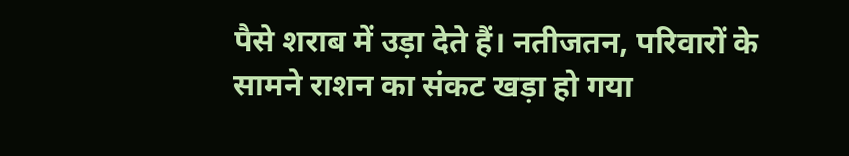पैसे शराब में उड़ा देते हैं। नतीजतन, परिवारों के सामने राशन का संकट खड़ा हो गया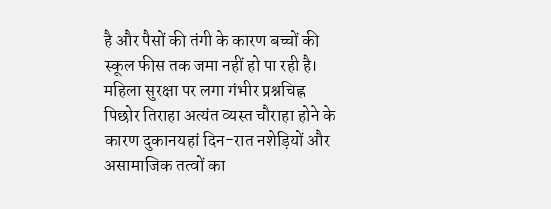है और पैसों की तंगी के कारण बच्चों की स्कूल फीस तक जमा नहीं हो पा रही है।
महिला सुरक्षा पर लगा गंभीर प्रश्नचिह्न
पिछोर तिराहा अत्यंत व्यस्त चौराहा होने के कारण दुकानयहां दिन-रात नशेड़ियों और असामाजिक तत्वों का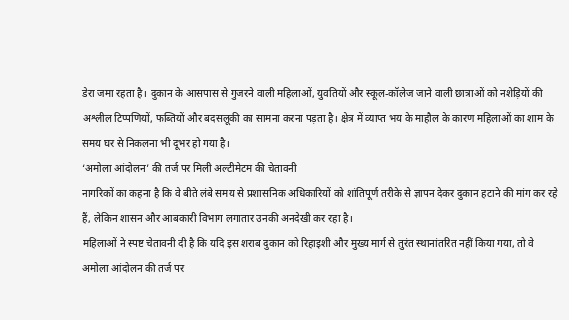डेरा जमा रहता है। दुकान के आसपास से गुजरने वाली महिलाओं, युवतियों और स्कूल-कॉलेज जाने वाली छात्राओं को नशेड़ियों की अश्लील टिप्पणियों, फब्तियों और बदसलूकी का सामना करना पड़ता है। क्षेत्र में व्याप्त भय के माहौल के कारण महिलाओं का शाम के समय घर से निकलना भी दूभर हो गया है।
‘अमोला आंदोलन’ की तर्ज पर मिली अल्टीमेटम की चेतावनी
नागरिकों का कहना है कि वे बीते लंबे समय से प्रशासनिक अधिकारियों को शांतिपूर्ण तरीके से ज्ञापन देकर दुकान हटाने की मांग कर रहे हैं, लेकिन शासन और आबकारी विभाग लगातार उनकी अनदेखी कर रहा है।
महिलाओं ने स्पष्ट चेतावनी दी है कि यदि इस शराब दुकान को रिहाइशी और मुख्य मार्ग से तुरंत स्थानांतरित नहीं किया गया, तो वे अमोला आंदोलन की तर्ज पर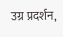उग्र प्रदर्शन,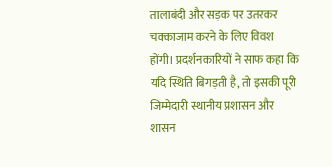तालाबंदी और सड़क पर उतरकर चक्काजाम करने के लिए विवश होंगी। प्रदर्शनकारियों ने साफ कहा कि यदि स्थिति बिगड़ती है, तो इसकी पूरी जिम्मेदारी स्थानीय प्रशासन और शासन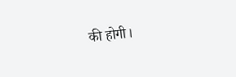की होगी।